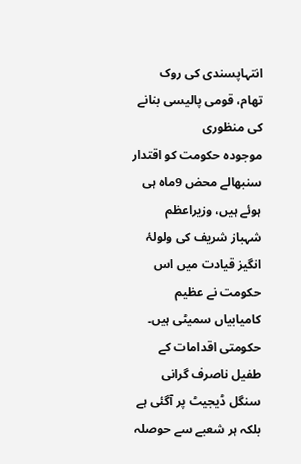انتہاپسندی کی روک تھام، قومی پالیسی بنانے کی منظوری
موجودہ حکومت کو اقتدار سنبھالے محض 9ماہ ہی ہوئے ہیں، وزیراعظم شہباز شریف کی ولولۂ انگیز قیادت میں اس حکومت نے عظیم کامیابیاں سمیٹی ہیں۔ حکومتی اقدامات کے طفیل ناصرف گرانی سنگل ڈیجیٹ پر آگئی ہے بلکہ ہر شعبے سے حوصلہ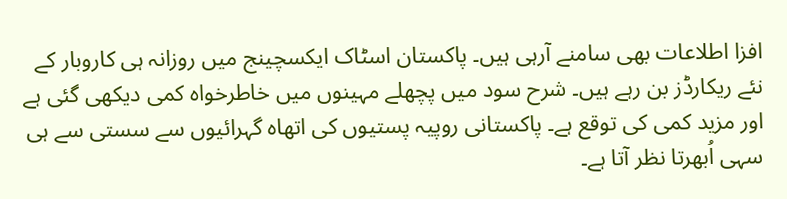افزا اطلاعات بھی سامنے آرہی ہیں۔ پاکستان اسٹاک ایکسچینج میں روزانہ ہی کاروبار کے نئے ریکارڈز بن رہے ہیں۔ شرح سود میں پچھلے مہینوں میں خاطرخواہ کمی دیکھی گئی ہے اور مزید کمی کی توقع ہے۔ پاکستانی روپیہ پستیوں کی اتھاہ گہرائیوں سے سستی سے ہی سہی اُبھرتا نظر آتا ہے۔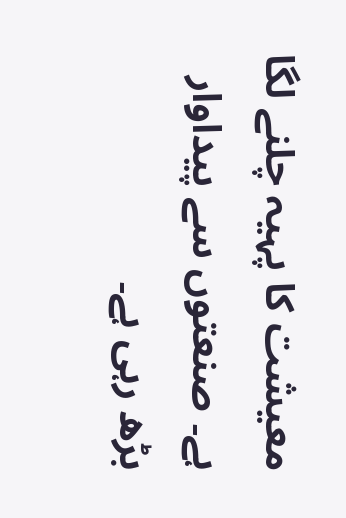معیشت کا پہیہ چلنے لگا ہے۔ صنعتوں سے پیداوار بڑھ رہی ہے۔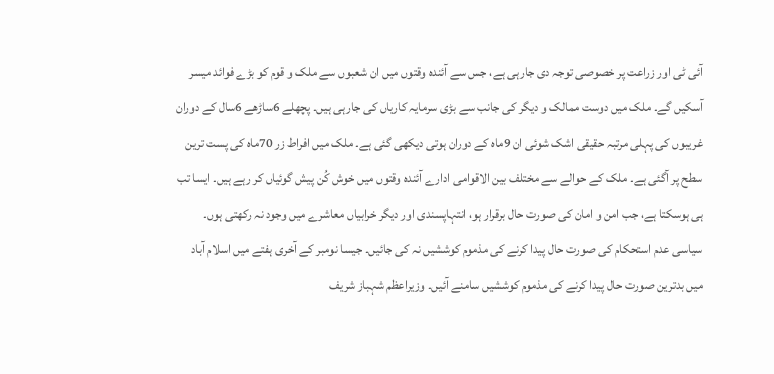آئی ٹی اور زراعت پر خصوصی توجہ دی جارہی ہے، جس سے آئندہ وقتوں میں ان شعبوں سے ملک و قوم کو بڑے فوائد میسر آسکیں گے۔ ملک میں دوست ممالک و دیگر کی جانب سے بڑی سرمایہ کاریاں کی جارہی ہیں۔ پچھلے 6ساڑھے 6سال کے دوران غریبوں کی پہلی مرتبہ حقیقی اشک شوئی ان 9ماہ کے دوران ہوتی دیکھی گئی ہے۔ ملک میں افراط زر 70ماہ کی پست ترین سطح پر آگئی ہے۔ ملک کے حوالے سے مختلف بین الاقوامی ادارے آئندہ وقتوں میں خوش کُن پیش گوئیاں کر رہے ہیں۔ ایسا تب ہی ہوسکتا ہے، جب امن و امان کی صورت حال برقرار ہو، انتہاپسندی اور دیگر خرابیاں معاشرے میں وجود نہ رکھتی ہوں۔ سیاسی عدم استحکام کی صورت حال پیدا کرنے کی مذموم کوششیں نہ کی جائیں۔ جیسا نومبر کے آخری ہفتے میں اسلام آباد میں بدترین صورت حال پیدا کرنے کی مذموم کوششیں سامنے آئیں۔ وزیراعظم شہباز شریف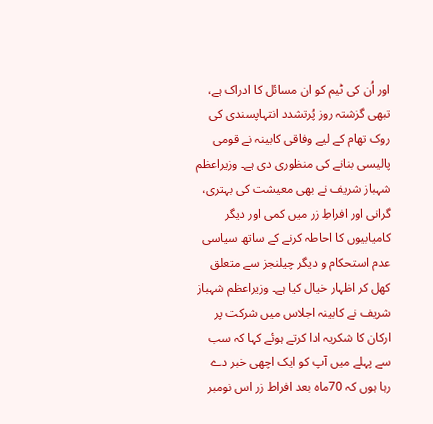اور اُن کی ٹیم کو ان مسائل کا ادراک ہے، تبھی گزشتہ روز پُرتشدد انتہاپسندی کی روک تھام کے لیے وفاقی کابینہ نے قومی پالیسی بنانے کی منظوری دی ہے۔ وزیراعظم شہباز شریف نے بھی معیشت کی بہتری، گرانی اور افراطِ زر میں کمی اور دیگر کامیابیوں کا احاطہ کرنے کے ساتھ سیاسی عدم استحکام و دیگر چیلنجز سے متعلق کھل کر اظہار خیال کیا ہے۔ وزیراعظم شہباز شریف نے کابینہ اجلاس میں شرکت پر ارکان کا شکریہ ادا کرتے ہوئے کہا کہ سب سے پہلے میں آپ کو ایک اچھی خبر دے رہا ہوں کہ 70ماہ بعد افراط زر اس نومبر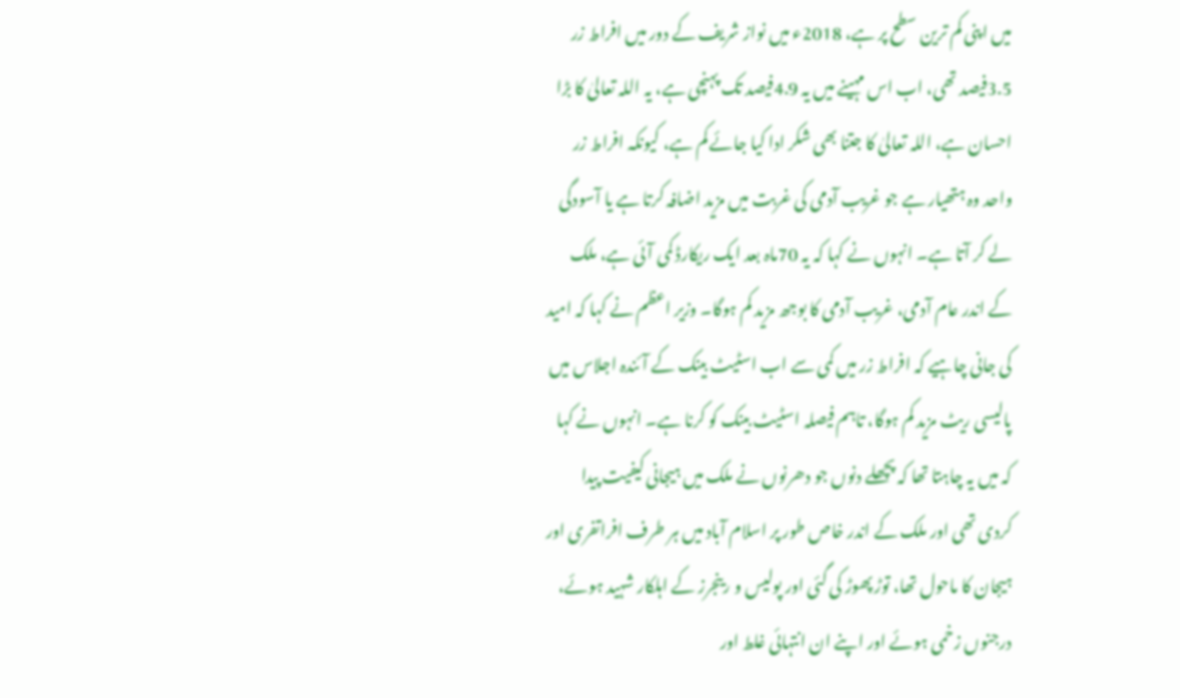میں اپنی کم ترین سطح پر ہے، 2018ء میں نواز شریف کے دور میں افراط زر 3.5فیصد تھی، اب اس مہینے میں یہ 4.9فیصد تک پہنچی ہے، یہ اللہ تعالیٰ کا بڑا احسان ہے، اللہ تعالیٰ کا جتنا بھی شکر ادا کیا جائے کم ہے، کیونکہ افراط زر واحد وہ ہتھیار ہے جو غریب آدمی کی غربت میں مزید اضافہ کرتا ہے یا آسودگی لے کر آتا ہے۔ انہوں نے کہا کہ یہ 70ماہ بعد ایک ریکارڈ کمی آئی ہے، ملک کے اندر عام آدمی، غریب آدمی کا بوجھ مزید کم ہوگا۔ وزیر اعظم نے کہا کہ امید کی جانی چاہیے کہ افراط زر میں کمی سے اب اسٹیٹ بینک کے آئندہ اجلاس میں پالیسی ریٹ مزید کم ہوگا، تاہم فیصلہ اسٹیٹ بینک کو کرنا ہے۔ انہوں نے کہا کہ میں یہ چاہتا تھا کہ پچھلے دنوں جو دھرنوں نے ملک میں ہیجانی کیفیت پیدا کردی تھی اور ملک کے اندر خاص طور پر اسلام آباد میں ہر طرف افراتفری اور ہیجان کا ماحول تھا، توڑ پھوڑ کی گئی اور پولیس و رینجرز کے اہلکار شہید ہوئے، درجنوں زخمی ہوئے اور اپنے ان انتہائی غلط اور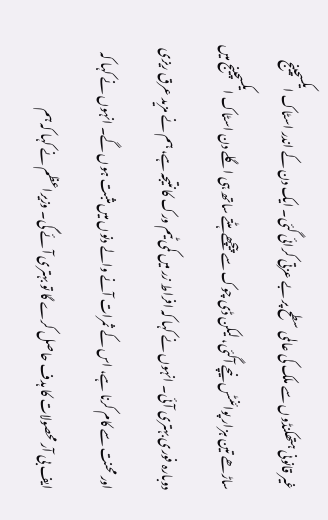غیر قانونی ہتھکنڈوں سے ملک کی عالمی سطح پر بے عزتی کرائی گئی۔ ایک دن کے اندر اسٹاک ایکسچینج ساڑھے تین ہزار پوائنٹس نیچے آگئی، لیکن ڈی چوک سے پیچھے ہٹتے ساتھ ہی اگلے دن اسٹاک ایکسچینج میں دوبارہ فوری بہتری آئی۔ انہوں نے کہا کہ افراط زر میں کمی ٹیم ورک کا نتیجہ ہے، ہم نے مزید عرق ریزی اور محنت سے کام کرنا ہے، اس کے ثمرات آنے والے دنوں میں مثبت ہوں گے۔ انہوں نے کہا کہ ایف بی آر محصولات کا ہدف حاصل کرے گا تو بہتری آئے گی۔ وزیراعظم نے کہا کہ ہم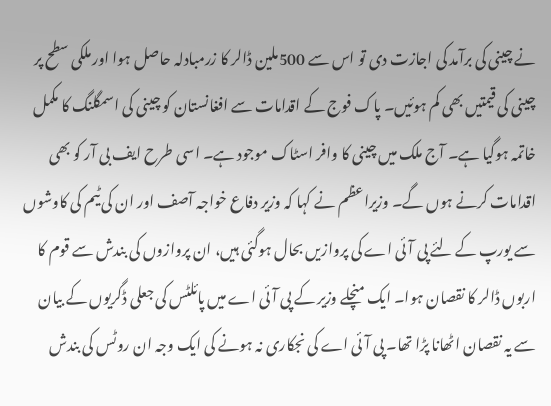نے چینی کی برآمد کی اجازت دی تو اس سے 500ملین ڈالر کا زرمبادلہ حاصل ہوا اور ملکی سطح پر چینی کی قیمتیں بھی کم ہوئیں۔ پاک فوج کے اقدامات سے افغانستان کو چینی کی اسمگلنگ کا مکمل خاتمہ ہوگیا ہے۔ آج ملک میں چینی کا وافر اسٹاک موجود ہے۔ اسی طرح ایف بی آر کو بھی اقدامات کرنے ہوں گے۔ وزیراعظم نے کہا کہ وزیر دفاع خواجہ آصف اور ان کی ٹیم کی کاوشوں سے یورپ کے لئے پی آئی اے کی پروازیں بحال ہوگئی ہیں، ان پروازوں کی بندش سے قوم کا اربوں ڈالر کا نقصان ہوا۔ ایک منچلے وزیر کے پی آئی اے میں پائلٹس کی جعلی ڈگریوں کے بیان سے یہ نقصان اٹھانا پڑا تھا۔ پی آئی اے کی نجکاری نہ ہونے کی ایک وجہ ان روٹس کی بندش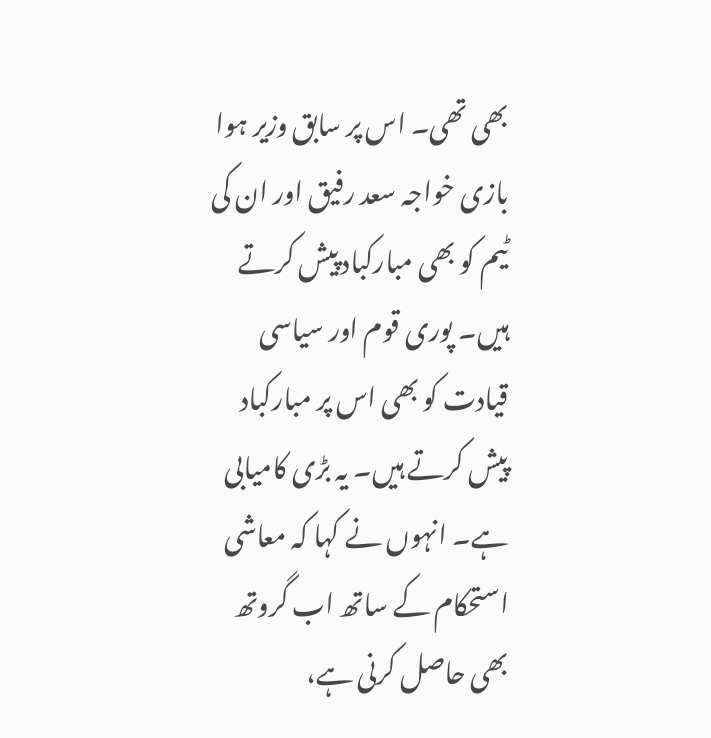بھی تھی۔ اس پر سابق وزیر ہوا بازی خواجہ سعد رفیق اور ان کی ٹیم کو بھی مبارکباد پیش کرتے ہیں۔ پوری قوم اور سیاسی قیادت کو بھی اس پر مبارکباد پیش کرتے ہیں۔ یہ بڑی کامیابی ہے۔ انہوں نے کہا کہ معاشی استحکام کے ساتھ اب گروتھ بھی حاصل کرنی ہے،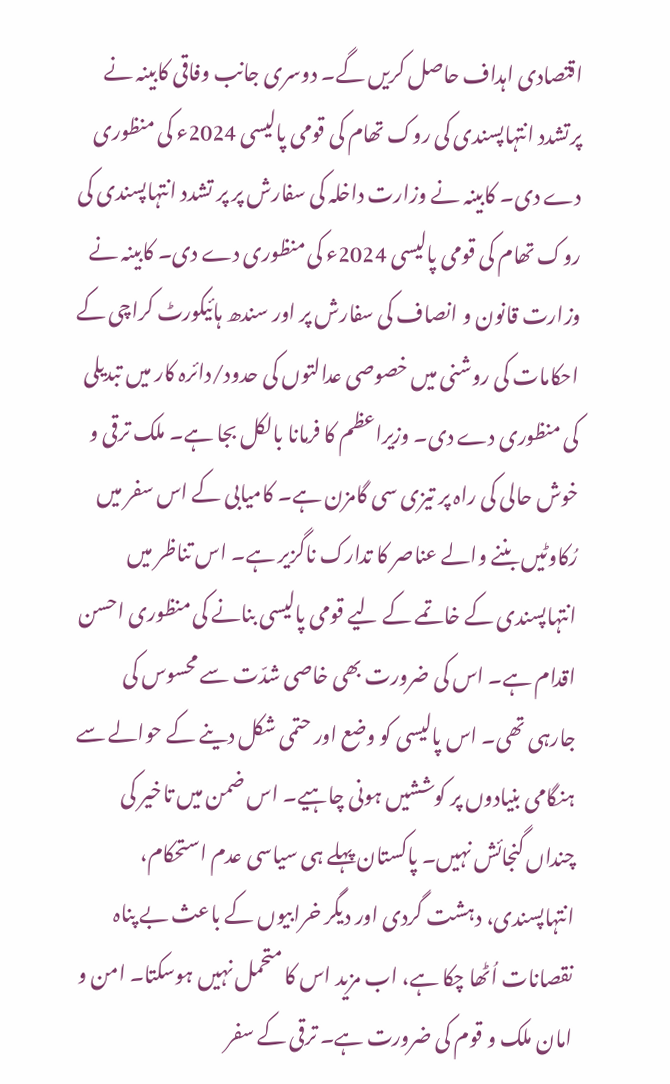اقتصادی اہداف حاصل کریں گے۔ دوسری جانب وفاقی کابینہ نے پرتشدد انتہاپسندی کی روک تھام کی قومی پالیسی 2024ء کی منظوری دے دی۔ کابینہ نے وزارت داخلہ کی سفارش پر پر تشدد انتہاپسندی کی روک تھام کی قومی پالیسی 2024ء کی منظوری دے دی۔ کابینہ نے وزارت قانون و انصاف کی سفارش پر اور سندھ ہائیکورٹ کراچی کے احکامات کی روشنی میں خصوصی عدالتوں کی حدود/دائرہ کار میں تبدیلی کی منظوری دے دی۔ وزیراعظم کا فرمانا بالکل بجا ہے۔ ملک ترقی و خوش حالی کی راہ پر تیزی سی گامزن ہے۔ کامیابی کے اس سفر میں رُکاوٹیں بننے والے عناصر کا تدارک ناگزیر ہے۔ اس تناظر میں انتہاپسندی کے خاتمے کے لیے قومی پالیسی بنانے کی منظوری احسن اقدام ہے۔ اس کی ضرورت بھی خاصی شدّت سے محسوس کی جارہی تھی۔ اس پالیسی کو وضع اور حتمی شکل دینے کے حوالے سے ہنگامی بنیادوں پر کوششیں ہونی چاہیے۔ اس ضمن میں تاخیر کی چنداں گنجائش نہیں۔ پاکستان پہلے ہی سیاسی عدم استحکام، انتہاپسندی، دہشت گردی اور دیگر خرابیوں کے باعث بے پناہ نقصانات اُٹھا چکا ہے، اب مزید اس کا متحمل نہیں ہوسکتا۔ امن و امان ملک و قوم کی ضرورت ہے۔ ترقی کے سفر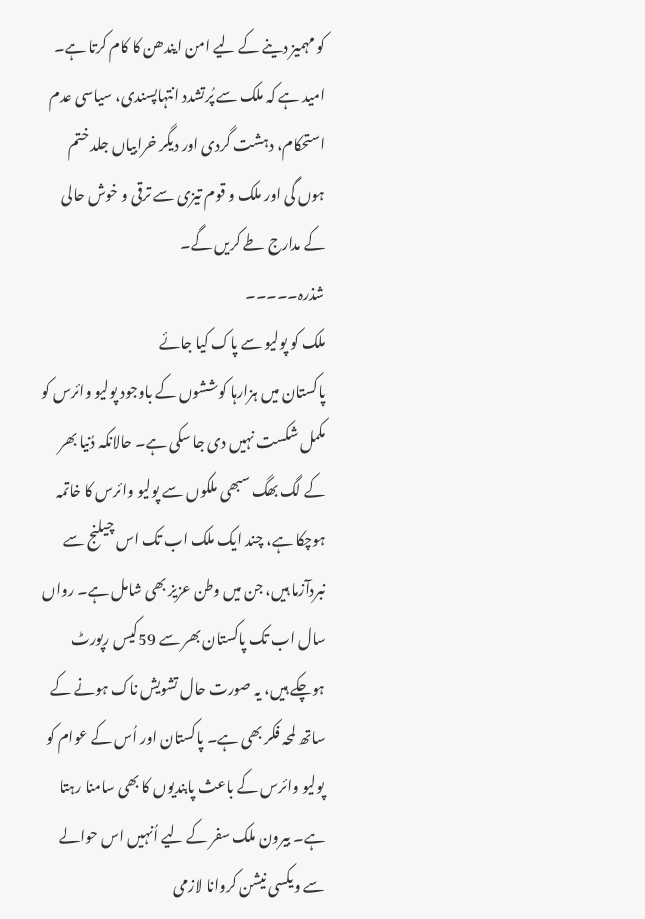کو مہمیز دینے کے لیے امن ایندھن کا کام کرتا ہے۔ امید ہے کہ ملک سے پُرتشدد انتہاپسندی، سیاسی عدم استحکام، دہشت گردی اور دیگر خرابیاں جلد ختم ہوں گی اور ملک و قوم تیزی سے ترقی و خوش حالی کے مدارج طے کریں گے۔
شذرہ۔۔۔۔۔
ملک کو پولیو سے پاک کیا جائے
پاکستان میں ہزارہا کوششوں کے باوجود پولیو وائرس کو مکمل شکست نہیں دی جا سکی ہے۔ حالانکہ دُنیا بھر کے لگ بھگ سبھی ملکوں سے پولیو وائرس کا خاتمہ ہوچکا ہے، چند ایک ملک اب تک اس چیلنج سے نبردآزما ہیں، جن میں وطن عزیز بھی شامل ہے۔ رواں سال اب تک پاکستان بھر سے 59کیس رپورٹ ہوچکے ہیں، یہ صورت حال تشویش ناک ہونے کے ساتھ لمحہ فکر بھی ہے۔ پاکستان اور اُس کے عوام کو پولیو وائرس کے باعث پابندیوں کا بھی سامنا رہتا ہے۔ بیرون ملک سفر کے لیے اُنہیں اس حوالے سے ویکسی نیشن کروانا لازمی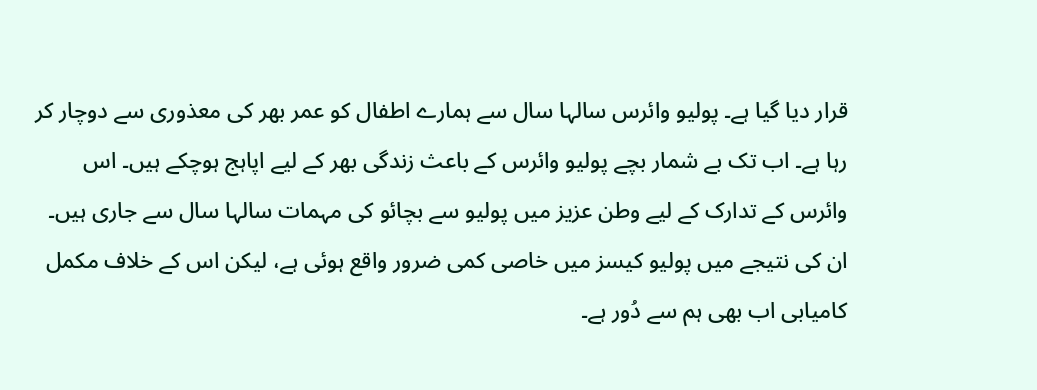قرار دیا گیا ہے۔ پولیو وائرس سالہا سال سے ہمارے اطفال کو عمر بھر کی معذوری سے دوچار کر رہا ہے۔ اب تک بے شمار بچے پولیو وائرس کے باعث زندگی بھر کے لیے اپاہج ہوچکے ہیں۔ اس وائرس کے تدارک کے لیے وطن عزیز میں پولیو سے بچائو کی مہمات سالہا سال سے جاری ہیں۔ ان کی نتیجے میں پولیو کیسز میں خاصی کمی ضرور واقع ہوئی ہے، لیکن اس کے خلاف مکمل کامیابی اب بھی ہم سے دُور ہے۔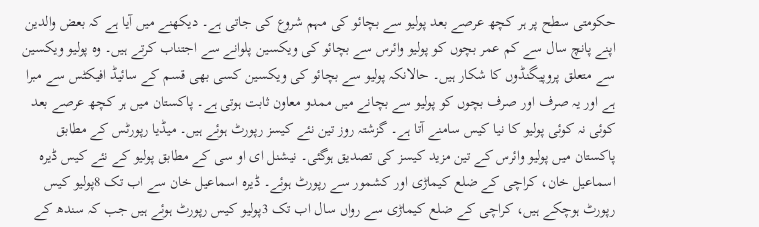حکومتی سطح پر ہر کچھ عرصے بعد پولیو سے بچائو کی مہم شروع کی جاتی ہے۔ دیکھنے میں آیا ہے کہ بعض والدین اپنے پانچ سال سے کم عمر بچوں کو پولیو وائرس سے بچائو کی ویکسین پلوانے سے اجتناب کرتے ہیں۔ وہ پولیو ویکسین سے متعلق پروپیگنڈوں کا شکار ہیں۔ حالانکہ پولیو سے بچائو کی ویکسین کسی بھی قسم کے سائیڈ افیکٹس سے مبرا ہے اور یہ صرف اور صرف بچوں کو پولیو سے بچانے میں ممدو معاون ثابت ہوتی ہے۔ پاکستان میں ہر کچھ عرصے بعد کوئی نہ کوئی پولیو کا نیا کیس سامنے آتا ہے۔ گزشتہ روز تین نئے کیسز رپورٹ ہوئے ہیں۔ میڈیا رپورٹس کے مطابق پاکستان میں پولیو وائرس کے تین مزید کیسز کی تصدیق ہوگئی۔ نیشنل ای او سی کے مطابق پولیو کے نئے کیس ڈیرہ اسماعیل خان، کراچی کے ضلع کیماڑی اور کشمور سے رپورٹ ہوئے۔ ڈیرہ اسماعیل خان سے اب تک 8پولیو کیس رپورٹ ہوچکے ہیں، کراچی کے ضلع کیماڑی سے رواں سال اب تک 3پولیو کیس رپورٹ ہوئے ہیں جب کہ سندھ کے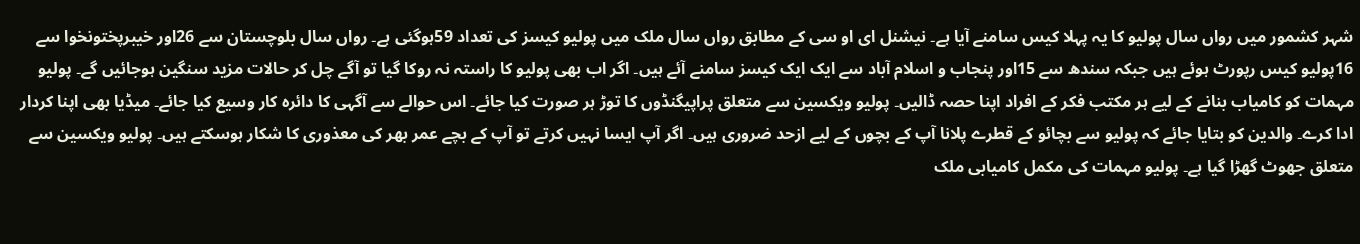شہر کشمور میں رواں سال پولیو کا یہ پہلا کیس سامنے آیا ہے۔ نیشنل ای او سی کے مطابق رواں سال ملک میں پولیو کیسز کی تعداد 59ہوگئی ہے۔ رواں سال بلوچستان سے 26اور خیبرپختونخوا سے 16پولیو کیس رپورٹ ہوئے ہیں جبکہ سندھ سے 15اور پنجاب و اسلام آباد سے ایک ایک کیسز سامنے آئے ہیں۔ اگر اب بھی پولیو کا راستہ نہ روکا گیا تو آگے چل کر حالات مزید سنگین ہوجائیں گے۔ پولیو مہمات کو کامیاب بنانے کے لیے ہر مکتب فکر کے افراد اپنا حصہ ڈالیں۔ پولیو ویکسین سے متعلق پراپیگنڈوں کا توڑ ہر صورت کیا جائے۔ اس حوالے سے آگہی کا دائرہ کار وسیع کیا جائے۔ میڈیا بھی اپنا کردار ادا کرے۔ والدین کو بتایا جائے کہ پولیو سے بچائو کے قطرے پلانا آپ کے بچوں کے لیے ازحد ضروری ہیں۔ اگر آپ ایسا نہیں کرتے تو آپ کے بچے عمر بھر کی معذوری کا شکار ہوسکتے ہیں۔ پولیو ویکسین سے متعلق جھوٹ گھڑا گیا ہے۔ پولیو مہمات کی مکمل کامیابی ملک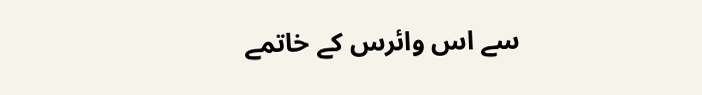سے اس وائرس کے خاتمے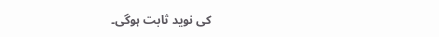کی نوید ثابت ہوگی۔